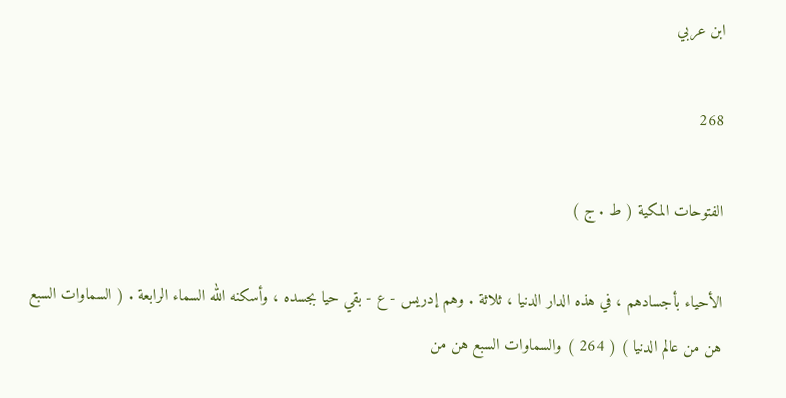ابن عربي

268

الفتوحات المكية ( ط . ج )

الأحياء بأجسادهم ، في هذه الدار الدنيا ، ثلاثة . وهم إدريس - ع - بقي حيا بجسده ، وأسكنه الله السماء الرابعة . ( السماوات السبع هن من عالم الدنيا ) ( 264 ) والسماوات السبع هن من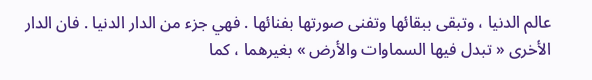عالم الدنيا ، وتبقى ببقائها وتفنى صورتها بفنائها . فهي جزء من الدار الدنيا . فان الدار الأخرى « تبدل فيها السماوات والأرض » بغيرهما ، كما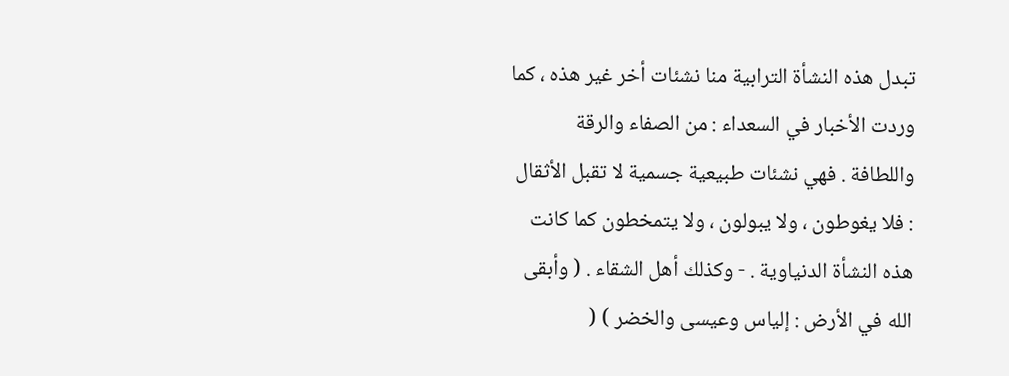تبدل هذه النشأة الترابية منا نشئات أخر غير هذه ، كما وردت الأخبار في السعداء : من الصفاء والرقة واللطافة . فهي نشئات طبيعية جسمية لا تقبل الأثقال : فلا يغوطون ، ولا يبولون ، ولا يتمخطون كما كانت هذه النشأة الدنياوية . - وكذلك أهل الشقاء . ( وأبقى الله في الأرض : إلياس وعيسى والخضر ) (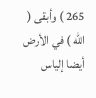265 ) وأبقى ( الله ) في الأرض أيضا إلياس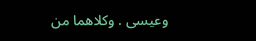وعيسى . وكلاهما من